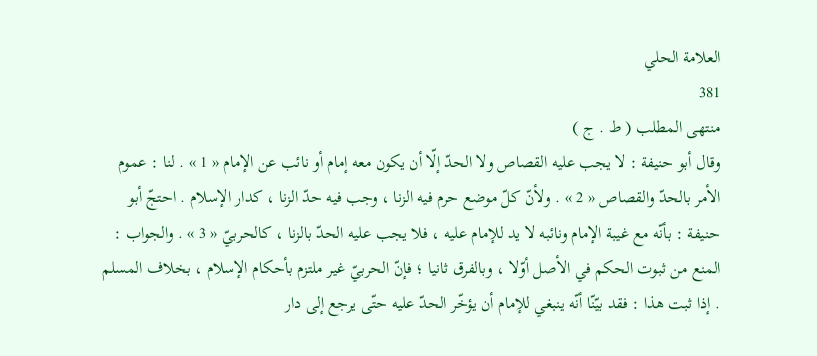العلامة الحلي
381
منتهى المطلب ( ط . ج )
وقال أبو حنيفة : لا يجب عليه القصاص ولا الحدّ إلّا أن يكون معه إمام أو نائب عن الإمام « 1 » . لنا : عموم الأمر بالحدّ والقصاص « 2 » . ولأنّ كلّ موضع حرم فيه الزنا ، وجب فيه حدّ الزنا ، كدار الإسلام . احتجّ أبو حنيفة : بأنّه مع غيبة الإمام ونائبه لا يد للإمام عليه ، فلا يجب عليه الحدّ بالزنا ، كالحربيّ « 3 » . والجواب : المنع من ثبوت الحكم في الأصل أوّلا ، وبالفرق ثانيا ؛ فإنّ الحربيّ غير ملتزم بأحكام الإسلام ، بخلاف المسلم . إذا ثبت هذا : فقد بيّنّا أنّه ينبغي للإمام أن يؤخّر الحدّ عليه حتّى يرجع إلى دار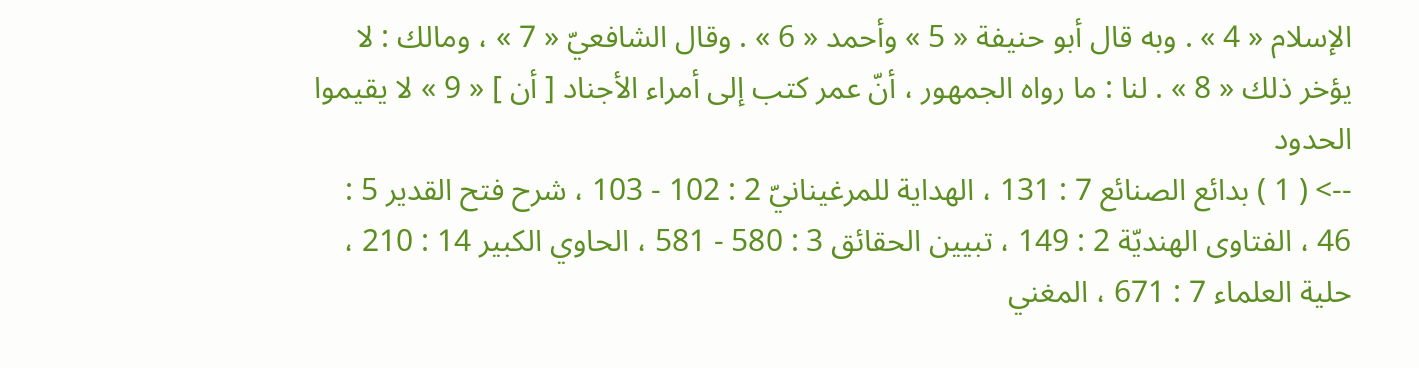الإسلام « 4 » . وبه قال أبو حنيفة « 5 » وأحمد « 6 » . وقال الشافعيّ « 7 » ، ومالك : لا يؤخر ذلك « 8 » . لنا : ما رواه الجمهور ، أنّ عمر كتب إلى أمراء الأجناد [ أن ] « 9 » لا يقيموا الحدود
--> ( 1 ) بدائع الصنائع 7 : 131 ، الهداية للمرغينانيّ 2 : 102 - 103 ، شرح فتح القدير 5 : 46 ، الفتاوى الهنديّة 2 : 149 ، تبيين الحقائق 3 : 580 - 581 ، الحاوي الكبير 14 : 210 ، حلية العلماء 7 : 671 ، المغني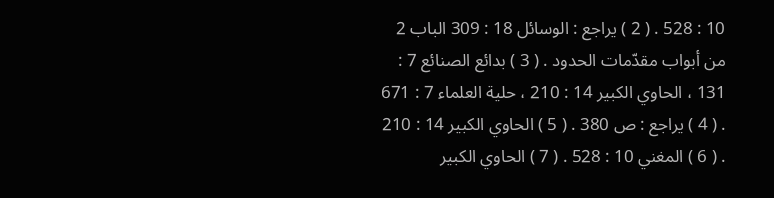10 : 528 . ( 2 ) يراجع : الوسائل 18 : 309 الباب 2 من أبواب مقدّمات الحدود . ( 3 ) بدائع الصنائع 7 : 131 ، الحاوي الكبير 14 : 210 ، حلية العلماء 7 : 671 . ( 4 ) يراجع : ص 380 . ( 5 ) الحاوي الكبير 14 : 210 . ( 6 ) المغني 10 : 528 . ( 7 ) الحاوي الكبير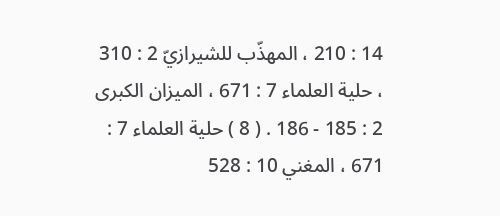14 : 210 ، المهذّب للشيرازيّ 2 : 310 ، حلية العلماء 7 : 671 ، الميزان الكبرى 2 : 185 - 186 . ( 8 ) حلية العلماء 7 : 671 ، المغني 10 : 528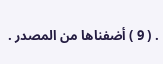. ( 9 ) أضفناها من المصدر .